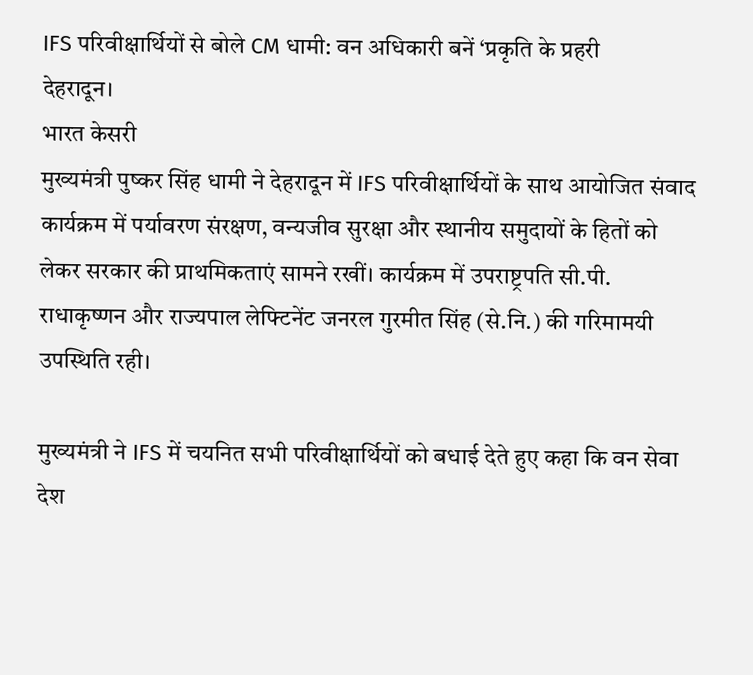IFS परिवीक्षार्थियों से बोले CM धामी: वन अधिकारी बनें ‘प्रकृति के प्रहरी
देहरादून।
भारत केसरी
मुख्यमंत्री पुष्कर सिंह धामी ने देहरादून में IFS परिवीक्षार्थियों के साथ आयोजित संवाद कार्यक्रम में पर्यावरण संरक्षण, वन्यजीव सुरक्षा और स्थानीय समुदायों के हितों को लेकर सरकार की प्राथमिकताएं सामने रखीं। कार्यक्रम में उपराष्ट्रपति सी.पी. राधाकृष्णन और राज्यपाल लेफ्टिनेंट जनरल गुरमीत सिंह (से.नि.) की गरिमामयी उपस्थिति रही।

मुख्यमंत्री ने IFS में चयनित सभी परिवीक्षार्थियों को बधाई देते हुए कहा कि वन सेवा देश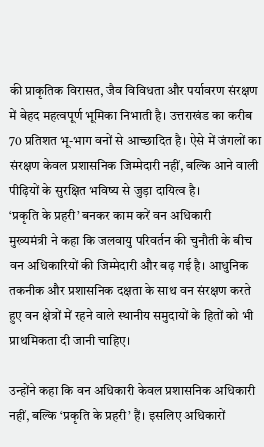की प्राकृतिक विरासत, जैव विविधता और पर्यावरण संरक्षण में बेहद महत्वपूर्ण भूमिका निभाती है। उत्तराखंड का करीब 70 प्रतिशत भू-भाग वनों से आच्छादित है। ऐसे में जंगलों का संरक्षण केवल प्रशासनिक जिम्मेदारी नहीं, बल्कि आने वाली पीढ़ियों के सुरक्षित भविष्य से जुड़ा दायित्व है।
‘प्रकृति के प्रहरी’ बनकर काम करें वन अधिकारी
मुख्यमंत्री ने कहा कि जलवायु परिवर्तन की चुनौती के बीच वन अधिकारियों की जिम्मेदारी और बढ़ गई है। आधुनिक तकनीक और प्रशासनिक दक्षता के साथ वन संरक्षण करते हुए वन क्षेत्रों में रहने वाले स्थानीय समुदायों के हितों को भी प्राथमिकता दी जानी चाहिए।

उन्होंने कहा कि वन अधिकारी केवल प्रशासनिक अधिकारी नहीं, बल्कि ‘प्रकृति के प्रहरी’ हैं। इसलिए अधिकारों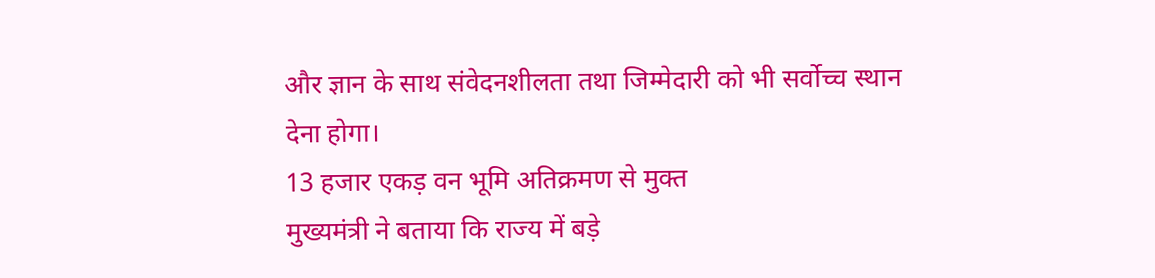और ज्ञान के साथ संवेदनशीलता तथा जिम्मेदारी को भी सर्वोच्च स्थान देना होगा।
13 हजार एकड़ वन भूमि अतिक्रमण से मुक्त
मुख्यमंत्री ने बताया कि राज्य में बड़े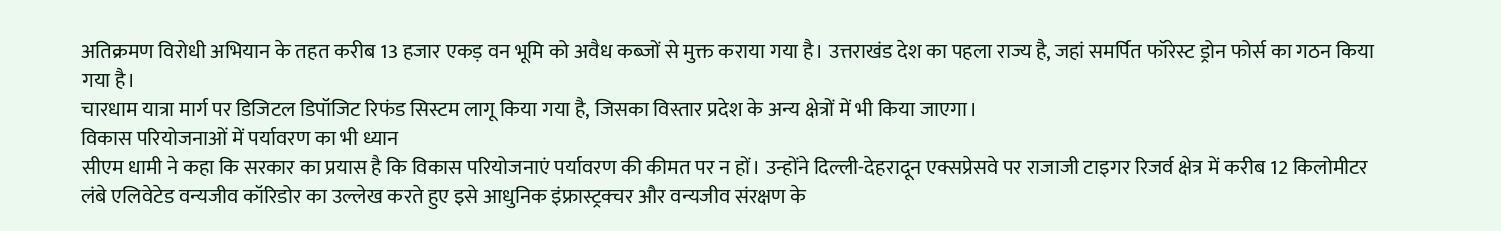अतिक्रमण विरोधी अभियान के तहत करीब 13 हजार एकड़ वन भूमि को अवैध कब्जों से मुक्त कराया गया है। उत्तराखंड देश का पहला राज्य है, जहां समर्पित फॉरेस्ट ड्रोन फोर्स का गठन किया गया है।
चारधाम यात्रा मार्ग पर डिजिटल डिपॉजिट रिफंड सिस्टम लागू किया गया है, जिसका विस्तार प्रदेश के अन्य क्षेत्रों में भी किया जाएगा।
विकास परियोजनाओं में पर्यावरण का भी ध्यान
सीएम धामी ने कहा कि सरकार का प्रयास है कि विकास परियोजनाएं पर्यावरण की कीमत पर न हों। उन्होंने दिल्ली-देहरादून एक्सप्रेसवे पर राजाजी टाइगर रिजर्व क्षेत्र में करीब 12 किलोमीटर लंबे एलिवेटेड वन्यजीव कॉरिडोर का उल्लेख करते हुए इसे आधुनिक इंफ्रास्ट्रक्चर और वन्यजीव संरक्षण के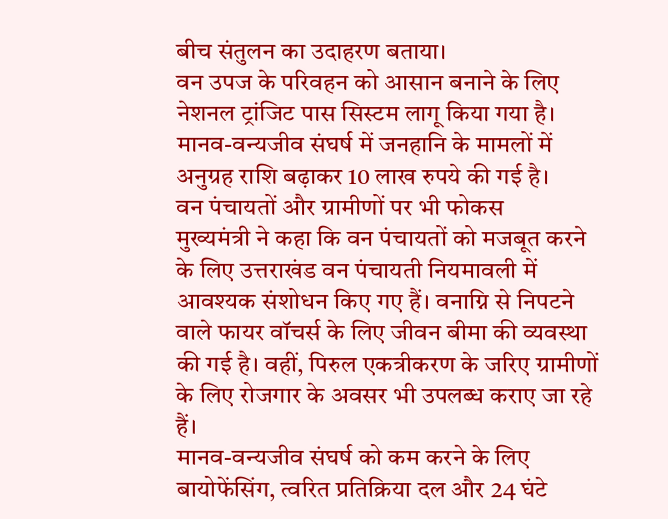बीच संतुलन का उदाहरण बताया।
वन उपज के परिवहन को आसान बनाने के लिए नेशनल ट्रांजिट पास सिस्टम लागू किया गया है। मानव-वन्यजीव संघर्ष में जनहानि के मामलों में अनुग्रह राशि बढ़ाकर 10 लाख रुपये की गई है।
वन पंचायतों और ग्रामीणों पर भी फोकस
मुख्यमंत्री ने कहा कि वन पंचायतों को मजबूत करने के लिए उत्तराखंड वन पंचायती नियमावली में आवश्यक संशोधन किए गए हैं। वनाग्नि से निपटने वाले फायर वॉचर्स के लिए जीवन बीमा की व्यवस्था की गई है। वहीं, पिरुल एकत्रीकरण के जरिए ग्रामीणों के लिए रोजगार के अवसर भी उपलब्ध कराए जा रहे हैं।
मानव-वन्यजीव संघर्ष को कम करने के लिए बायोफेंसिंग, त्वरित प्रतिक्रिया दल और 24 घंटे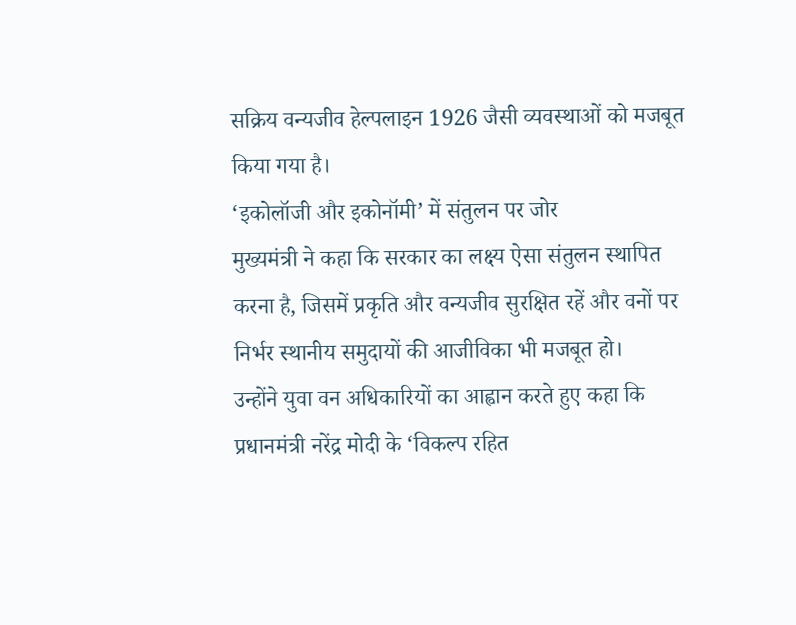सक्रिय वन्यजीव हेल्पलाइन 1926 जैसी व्यवस्थाओं को मजबूत किया गया है।
‘इकोलॉजी और इकोनॉमी’ में संतुलन पर जोर
मुख्यमंत्री ने कहा कि सरकार का लक्ष्य ऐसा संतुलन स्थापित करना है, जिसमें प्रकृति और वन्यजीव सुरक्षित रहें और वनों पर निर्भर स्थानीय समुदायों की आजीविका भी मजबूत हो।
उन्होंने युवा वन अधिकारियों का आह्वान करते हुए कहा कि प्रधानमंत्री नरेंद्र मोदी के ‘विकल्प रहित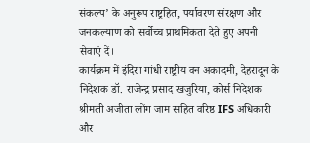संकल्प’ के अनुरूप राष्ट्रहित, पर्यावरण संरक्षण और जनकल्याण को सर्वोच्च प्राथमिकता देते हुए अपनी सेवाएं दें।
कार्यक्रम में इंदिरा गांधी राष्ट्रीय वन अकादमी, देहरादून के निदेशक डॉ. राजेन्द्र प्रसाद खजुरिया, कोर्स निदेशक श्रीमती अजीता लोंग जाम सहित वरिष्ठ IFS अधिकारी और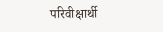परिवीक्षार्थी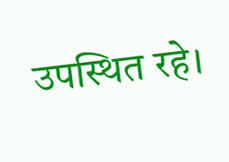उपस्थित रहे।